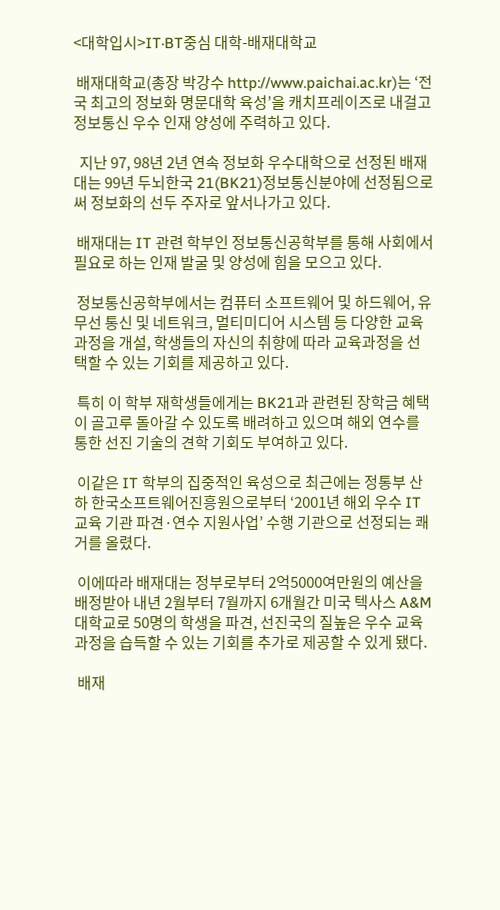<대학입시>IT·BT중심 대학-배재대학교

 배재대학교(총장 박강수 http://www.paichai.ac.kr)는 ‘전국 최고의 정보화 명문대학 육성’을 캐치프레이즈로 내걸고 정보통신 우수 인재 양성에 주력하고 있다.

  지난 97, 98년 2년 연속 정보화 우수대학으로 선정된 배재대는 99년 두뇌한국 21(BK21)정보통신분야에 선정됨으로써 정보화의 선두 주자로 앞서나가고 있다.

 배재대는 IT 관련 학부인 정보통신공학부를 통해 사회에서 필요로 하는 인재 발굴 및 양성에 힘을 모으고 있다.

 정보통신공학부에서는 컴퓨터 소프트웨어 및 하드웨어, 유무선 통신 및 네트워크, 멀티미디어 시스템 등 다양한 교육 과정을 개설, 학생들의 자신의 취향에 따라 교육과정을 선택할 수 있는 기회를 제공하고 있다.

 특히 이 학부 재학생들에게는 BK21과 관련된 장학금 혜택이 골고루 돌아갈 수 있도록 배려하고 있으며 해외 연수를 통한 선진 기술의 견학 기회도 부여하고 있다.

 이같은 IT 학부의 집중적인 육성으로 최근에는 정통부 산하 한국소프트웨어진흥원으로부터 ‘2001년 해외 우수 IT 교육 기관 파견·연수 지원사업’ 수행 기관으로 선정되는 쾌거를 올렸다.

 이에따라 배재대는 정부로부터 2억5000여만원의 예산을 배정받아 내년 2월부터 7월까지 6개월간 미국 텍사스 A&M 대학교로 50명의 학생을 파견, 선진국의 질높은 우수 교육과정을 습득할 수 있는 기회를 추가로 제공할 수 있게 됐다.

 배재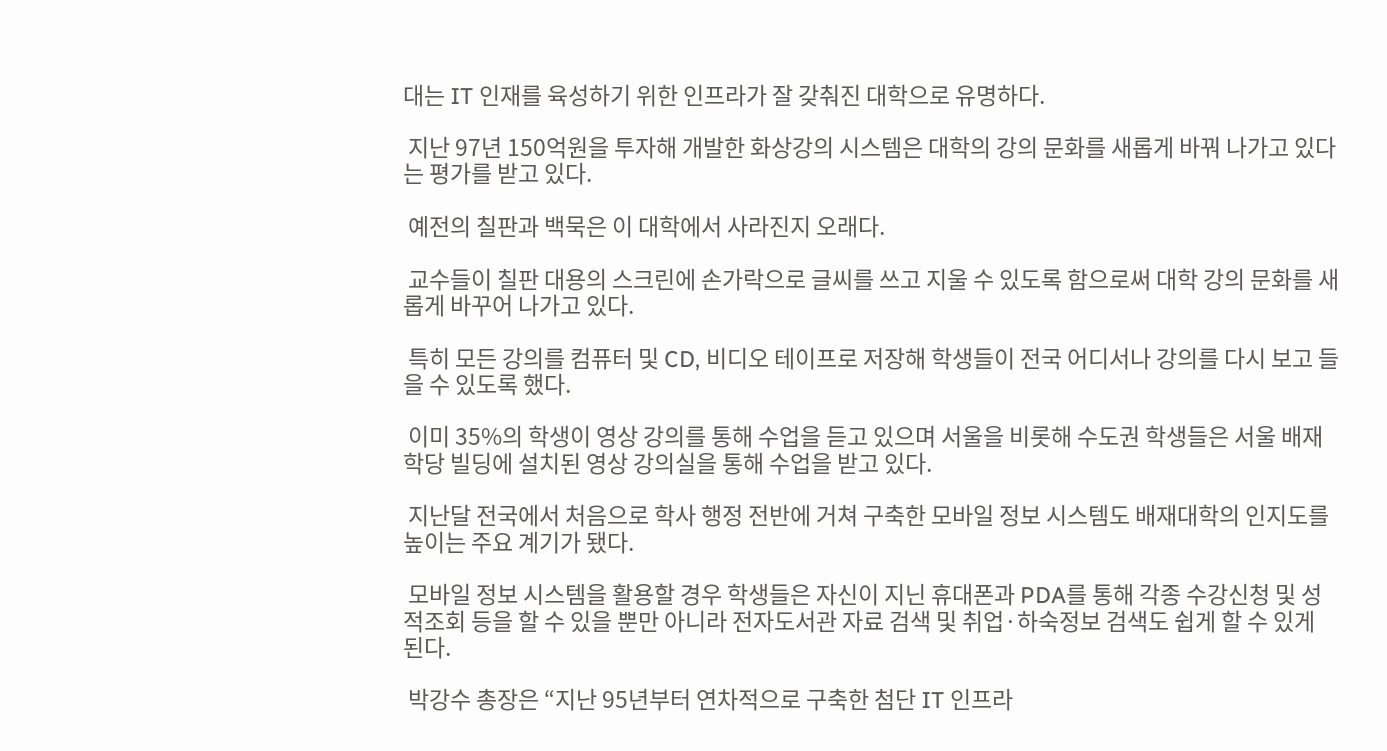대는 IT 인재를 육성하기 위한 인프라가 잘 갖춰진 대학으로 유명하다.

 지난 97년 150억원을 투자해 개발한 화상강의 시스템은 대학의 강의 문화를 새롭게 바꿔 나가고 있다는 평가를 받고 있다.

 예전의 칠판과 백묵은 이 대학에서 사라진지 오래다.

 교수들이 칠판 대용의 스크린에 손가락으로 글씨를 쓰고 지울 수 있도록 함으로써 대학 강의 문화를 새롭게 바꾸어 나가고 있다.

 특히 모든 강의를 컴퓨터 및 CD, 비디오 테이프로 저장해 학생들이 전국 어디서나 강의를 다시 보고 들을 수 있도록 했다.

 이미 35%의 학생이 영상 강의를 통해 수업을 듣고 있으며 서울을 비롯해 수도권 학생들은 서울 배재학당 빌딩에 설치된 영상 강의실을 통해 수업을 받고 있다.

 지난달 전국에서 처음으로 학사 행정 전반에 거쳐 구축한 모바일 정보 시스템도 배재대학의 인지도를 높이는 주요 계기가 됐다.

 모바일 정보 시스템을 활용할 경우 학생들은 자신이 지닌 휴대폰과 PDA를 통해 각종 수강신청 및 성적조회 등을 할 수 있을 뿐만 아니라 전자도서관 자료 검색 및 취업·하숙정보 검색도 쉽게 할 수 있게 된다.

 박강수 총장은 “지난 95년부터 연차적으로 구축한 첨단 IT 인프라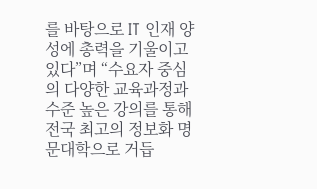를 바탕으로 IT 인재 양성에 총력을 기울이고 있다”며 “수요자 중심의 다양한 교육과정과 수준 높은 강의를 통해 전국 최고의 정보화 명문대학으로 거듭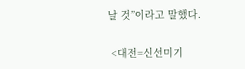날 것”이라고 말했다.

 <대전=신선미기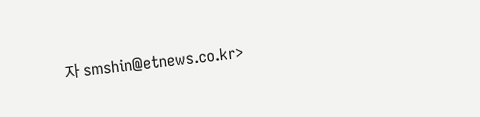자 smshin@etnews.co.kr>